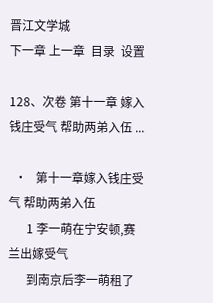晋江文学城
下一章 上一章  目录  设置

128、次卷 第十一章 嫁入钱庄受气 帮助两弟入伍 ...

  •   第十一章嫁入钱庄受气 帮助两弟入伍
      1 李一萌在宁安顿,赛兰出嫁受气
      到南京后李一萌租了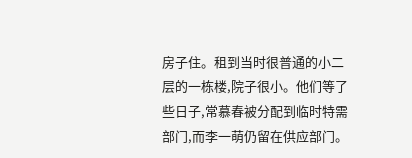房子住。租到当时很普通的小二层的一栋楼,院子很小。他们等了些日子,常慕春被分配到临时特需部门,而李一萌仍留在供应部门。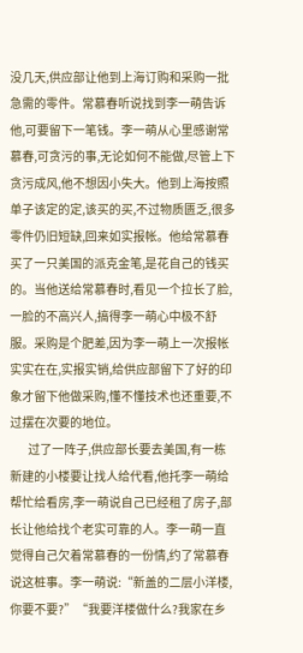没几天,供应部让他到上海订购和采购一批急需的零件。常慕春听说找到李一萌告诉他,可要留下一笔钱。李一萌从心里感谢常慕春,可贪污的事,无论如何不能做,尽管上下贪污成风,他不想因小失大。他到上海按照单子该定的定,该买的买,不过物质匮乏,很多零件仍旧短缺,回来如实报帐。他给常慕春买了一只美国的派克金笔,是花自己的钱买的。当他送给常慕春时,看见一个拉长了脸,一脸的不高兴人,搞得李一萌心中极不舒服。采购是个肥差,因为李一萌上一次报帐实实在在,实报实销,给供应部留下了好的印象才留下他做采购,懂不懂技术也还重要,不过摆在次要的地位。
      过了一阵子,供应部长要去美国,有一栋新建的小楼要让找人给代看,他托李一萌给帮忙给看房,李一萌说自己已经租了房子,部长让他给找个老实可靠的人。李一萌一直觉得自己欠着常慕春的一份情,约了常慕春说这桩事。李一萌说:“新盖的二层小洋楼,你要不要?”“我要洋楼做什么?我家在乡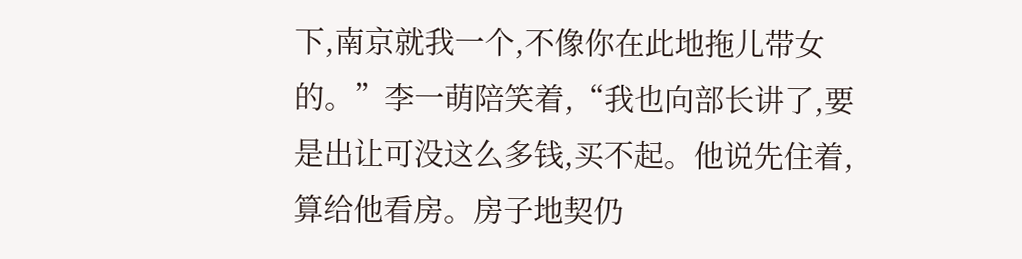下,南京就我一个,不像你在此地拖儿带女的。”李一萌陪笑着,“我也向部长讲了,要是出让可没这么多钱,买不起。他说先住着,算给他看房。房子地契仍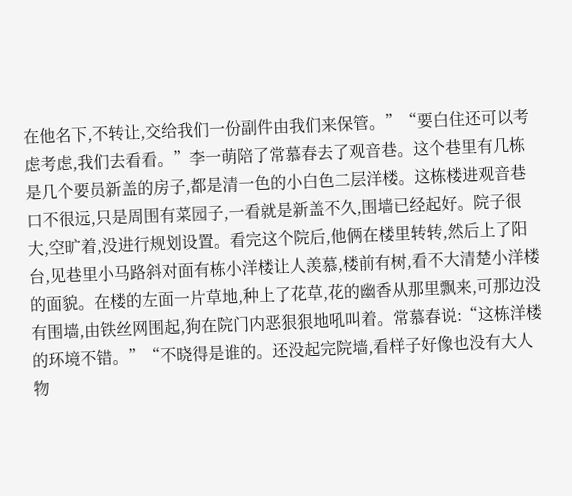在他名下,不转让,交给我们一份副件由我们来保管。”“要白住还可以考虑考虑,我们去看看。”李一萌陪了常慕春去了观音巷。这个巷里有几栋是几个要员新盖的房子,都是清一色的小白色二层洋楼。这栋楼进观音巷口不很远,只是周围有菜园子,一看就是新盖不久,围墙已经起好。院子很大,空旷着,没进行规划设置。看完这个院后,他俩在楼里转转,然后上了阳台,见巷里小马路斜对面有栋小洋楼让人羡慕,楼前有树,看不大清楚小洋楼的面貌。在楼的左面一片草地,种上了花草,花的幽香从那里飘来,可那边没有围墙,由铁丝网围起,狗在院门内恶狠狠地吼叫着。常慕春说:“这栋洋楼的环境不错。”“不晓得是谁的。还没起完院墙,看样子好像也没有大人物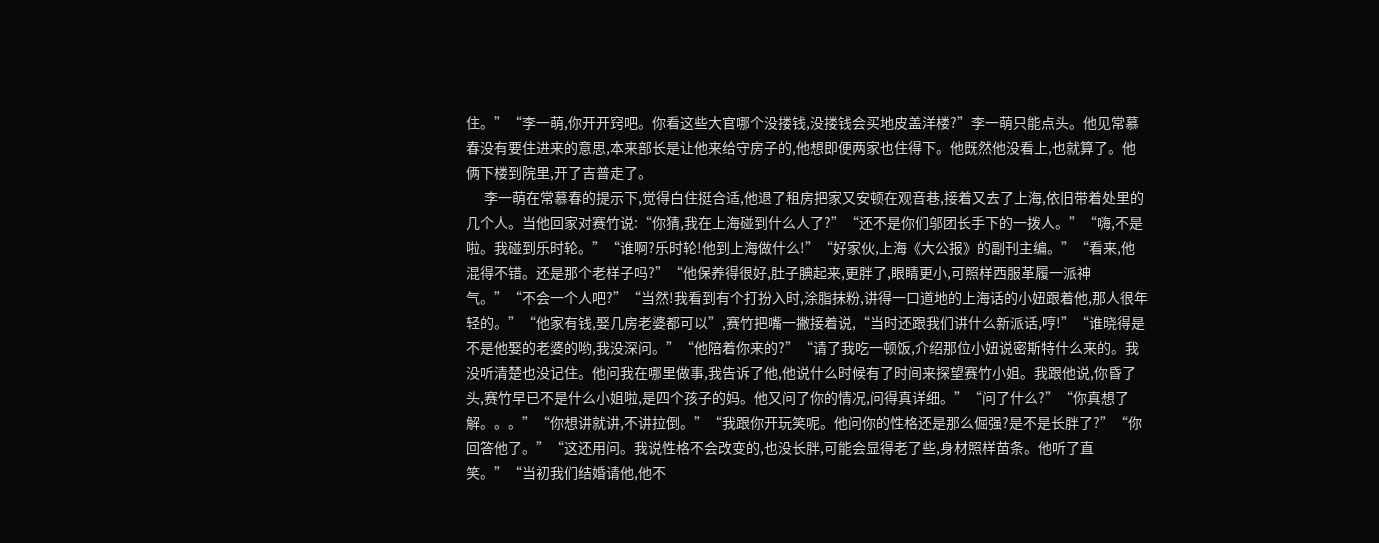住。”“李一萌,你开开窍吧。你看这些大官哪个没搂钱,没搂钱会买地皮盖洋楼?”李一萌只能点头。他见常慕春没有要住进来的意思,本来部长是让他来给守房子的,他想即便两家也住得下。他既然他没看上,也就算了。他俩下楼到院里,开了吉普走了。
      李一萌在常慕春的提示下,觉得白住挺合适,他退了租房把家又安顿在观音巷,接着又去了上海,依旧带着处里的几个人。当他回家对赛竹说:“你猜,我在上海碰到什么人了?”“还不是你们邬团长手下的一拨人。”“嗨,不是啦。我碰到乐时轮。”“谁啊?乐时轮!他到上海做什么!”“好家伙,上海《大公报》的副刊主编。”“看来,他混得不错。还是那个老样子吗?”“他保养得很好,肚子腆起来,更胖了,眼睛更小,可照样西服革履一派神气。”“不会一个人吧?”“当然!我看到有个打扮入时,涂脂抹粉,讲得一口道地的上海话的小妞跟着他,那人很年轻的。”“他家有钱,娶几房老婆都可以”,赛竹把嘴一撇接着说,“当时还跟我们讲什么新派话,哼!”“谁晓得是不是他娶的老婆的哟,我没深问。”“他陪着你来的?”“请了我吃一顿饭,介绍那位小妞说密斯特什么来的。我没听清楚也没记住。他问我在哪里做事,我告诉了他,他说什么时候有了时间来探望赛竹小姐。我跟他说,你昏了头,赛竹早已不是什么小姐啦,是四个孩子的妈。他又问了你的情况,问得真详细。”“问了什么?”“你真想了解。。。”“你想讲就讲,不讲拉倒。”“我跟你开玩笑呢。他问你的性格还是那么倔强?是不是长胖了?”“你回答他了。”“这还用问。我说性格不会改变的,也没长胖,可能会显得老了些,身材照样苗条。他听了直笑。”“当初我们结婚请他,他不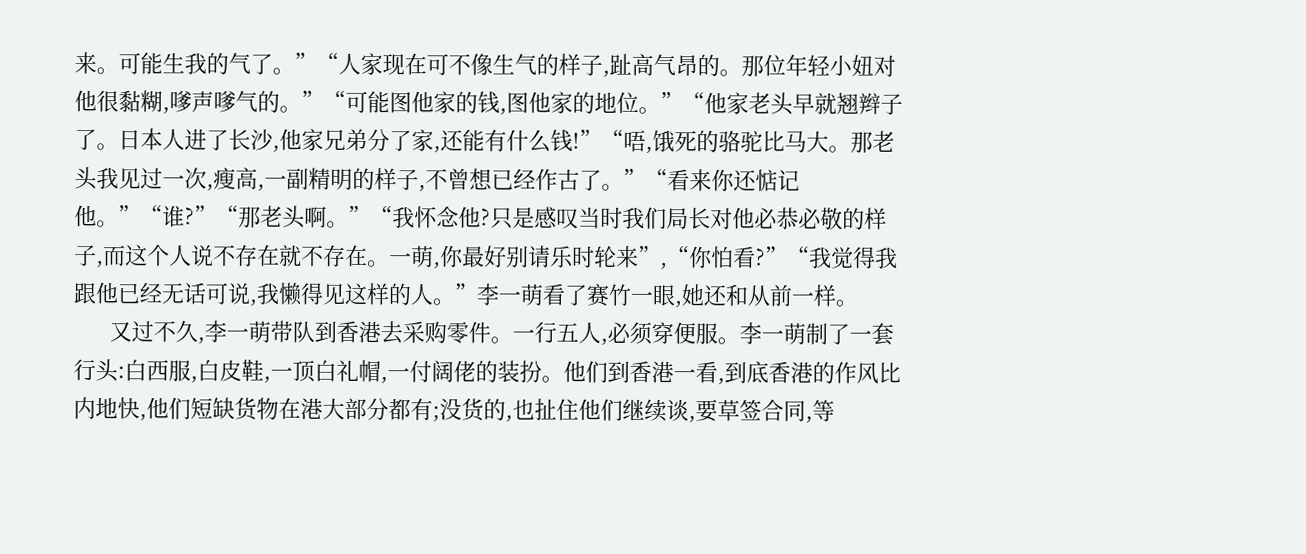来。可能生我的气了。”“人家现在可不像生气的样子,趾高气昂的。那位年轻小妞对他很黏糊,嗲声嗲气的。”“可能图他家的钱,图他家的地位。”“他家老头早就翘辫子了。日本人进了长沙,他家兄弟分了家,还能有什么钱!”“唔,饿死的骆驼比马大。那老头我见过一次,瘦高,一副精明的样子,不曾想已经作古了。”“看来你还惦记他。”“谁?”“那老头啊。”“我怀念他?只是感叹当时我们局长对他必恭必敬的样子,而这个人说不存在就不存在。一萌,你最好别请乐时轮来”,“你怕看?”“我觉得我跟他已经无话可说,我懒得见这样的人。”李一萌看了赛竹一眼,她还和从前一样。
      又过不久,李一萌带队到香港去采购零件。一行五人,必须穿便服。李一萌制了一套行头:白西服,白皮鞋,一顶白礼帽,一付阔佬的装扮。他们到香港一看,到底香港的作风比内地快,他们短缺货物在港大部分都有;没货的,也扯住他们继续谈,要草签合同,等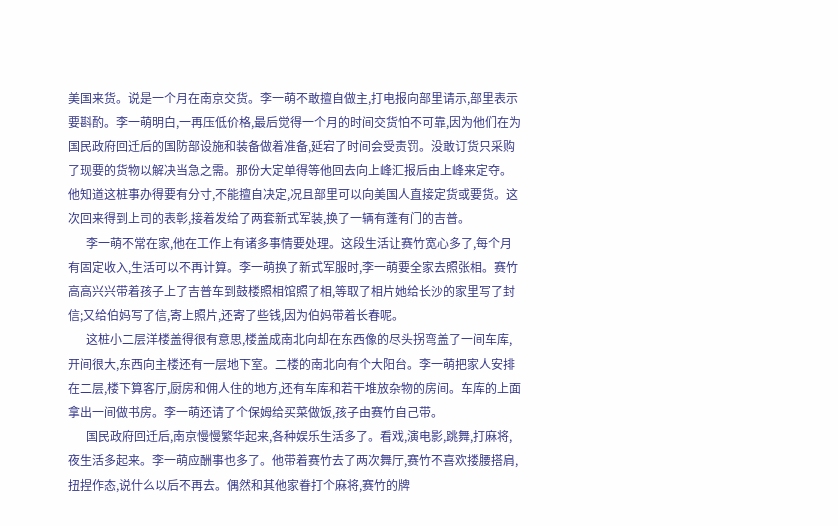美国来货。说是一个月在南京交货。李一萌不敢擅自做主,打电报向部里请示,部里表示要斟酌。李一萌明白,一再压低价格,最后觉得一个月的时间交货怕不可靠,因为他们在为国民政府回迁后的国防部设施和装备做着准备,延宕了时间会受责罚。没敢订货只采购了现要的货物以解决当急之需。那份大定单得等他回去向上峰汇报后由上峰来定夺。他知道这桩事办得要有分寸,不能擅自决定,况且部里可以向美国人直接定货或要货。这次回来得到上司的表彰,接着发给了两套新式军装,换了一辆有蓬有门的吉普。
      李一萌不常在家,他在工作上有诸多事情要处理。这段生活让赛竹宽心多了,每个月有固定收入,生活可以不再计算。李一萌换了新式军服时,李一萌要全家去照张相。赛竹高高兴兴带着孩子上了吉普车到鼓楼照相馆照了相,等取了相片她给长沙的家里写了封信;又给伯妈写了信,寄上照片,还寄了些钱,因为伯妈带着长春呢。
      这桩小二层洋楼盖得很有意思,楼盖成南北向却在东西像的尽头拐弯盖了一间车库,开间很大,东西向主楼还有一层地下室。二楼的南北向有个大阳台。李一萌把家人安排在二层,楼下算客厅,厨房和佣人住的地方,还有车库和若干堆放杂物的房间。车库的上面拿出一间做书房。李一萌还请了个保姆给买菜做饭,孩子由赛竹自己带。
      国民政府回迁后,南京慢慢繁华起来,各种娱乐生活多了。看戏,演电影,跳舞,打麻将,夜生活多起来。李一萌应酬事也多了。他带着赛竹去了两次舞厅,赛竹不喜欢搂腰搭肩,扭捏作态,说什么以后不再去。偶然和其他家眷打个麻将,赛竹的牌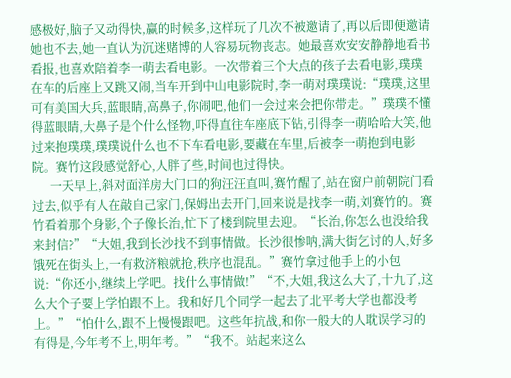感极好,脑子又动得快,赢的时候多,这样玩了几次不被邀请了,再以后即便邀请她也不去,她一直认为沉迷赌博的人容易玩物丧志。她最喜欢安安静静地看书看报,也喜欢陪着李一萌去看电影。一次带着三个大点的孩子去看电影,璞璞在车的后座上又跳又闹,当车开到中山电影院时,李一萌对璞璞说:“璞璞,这里可有美国大兵,蓝眼睛,高鼻子,你闹吧,他们一会过来会把你带走。”璞璞不懂得蓝眼睛,大鼻子是个什么怪物,吓得直往车座底下钻,引得李一萌哈哈大笑,他过来抱璞璞,璞璞说什么也不下车看电影,要藏在车里,后被李一萌抱到电影院。赛竹这段感觉舒心,人胖了些,时间也过得快。
      一天早上,斜对面洋房大门口的狗汪汪直叫,赛竹醒了,站在窗户前朝院门看过去,似乎有人在敲自己家门,保姆出去开门,回来说是找李一萌,刘赛竹的。赛竹看着那个身影,个子像长治,忙下了楼到院里去迎。“长治,你怎么也没给我来封信?”“大姐,我到长沙找不到事情做。长沙很惨呐,满大街乞讨的人,好多饿死在街头上,一有救济粮就抢,秩序也混乱。”赛竹拿过他手上的小包说:“你还小,继续上学吧。找什么事情做!”“不,大姐,我这么大了,十九了,这么大个子要上学怕跟不上。我和好几个同学一起去了北平考大学也都没考上。”“怕什么,跟不上慢慢跟吧。这些年抗战,和你一般大的人耽误学习的有得是,今年考不上,明年考。”“我不。站起来这么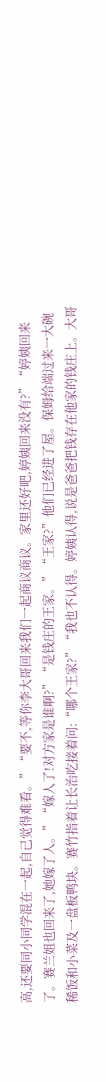高,还要同小同学混在一起,自己觉得难看。”“要不,等你李大哥回来我们一起商议商议。家里还好吧,婷姨回来没有?”“婷姨回来了。赛兰姐也回来了,她嫁了人。”“嫁人了!对方家是谁啊?”“是钱庄的王家。”“王家?”他们已经进了屋。保姆给端过来一大碗稀饭和小菜及一盘板鸭块。赛竹指着让长治吃接着问:“哪个王家?”“我也不认得。婷姨认得,说是爸爸把钱存在他家的钱庄上。大哥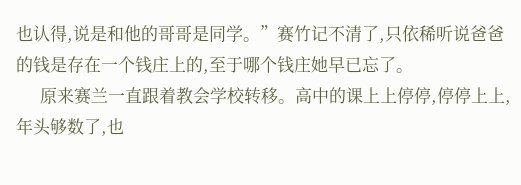也认得,说是和他的哥哥是同学。”赛竹记不清了,只依稀听说爸爸的钱是存在一个钱庄上的,至于哪个钱庄她早已忘了。
      原来赛兰一直跟着教会学校转移。高中的课上上停停,停停上上,年头够数了,也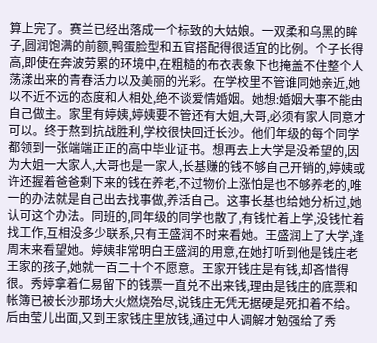算上完了。赛兰已经出落成一个标致的大姑娘。一双柔和乌黑的眸子,圆润饱满的前额,鸭蛋脸型和五官搭配得很适宜的比例。个子长得高,即使在奔波劳累的环境中,在粗糙的布衣表象下也掩盖不住整个人荡漾出来的青春活力以及美丽的光彩。在学校里不管谁同她亲近,她以不近不远的态度和人相处,绝不谈爱情婚姻。她想:婚姻大事不能由自己做主。家里有婷姨,婷姨要不管还有大姐,大哥,必须有家人同意才可以。终于熬到抗战胜利,学校很快回迁长沙。他们年级的每个同学都领到一张端端正正的高中毕业证书。想再去上大学是没希望的,因为大姐一大家人,大哥也是一家人,长基赚的钱不够自己开销的,婷姨或许还握着爸爸剩下来的钱在养老,不过物价上涨怕是也不够养老的,唯一的办法就是自己出去找事做,养活自己。这事长基也给她分析过,她认可这个办法。同班的,同年级的同学也散了,有钱忙着上学,没钱忙着找工作,互相没多少联系,只有王盛润不时来看她。王盛润上了大学,逢周末来看望她。婷姨非常明白王盛润的用意,在她打听到他是钱庄老王家的孩子,她就一百二十个不愿意。王家开钱庄是有钱,却吝惜得很。秀婷拿着仁易留下的钱票一直兑不出来钱,理由是钱庄的底票和帐簿已被长沙那场大火燃烧殆尽,说钱庄无凭无据硬是死扣着不给。后由莹儿出面,又到王家钱庄里放钱,通过中人调解才勉强给了秀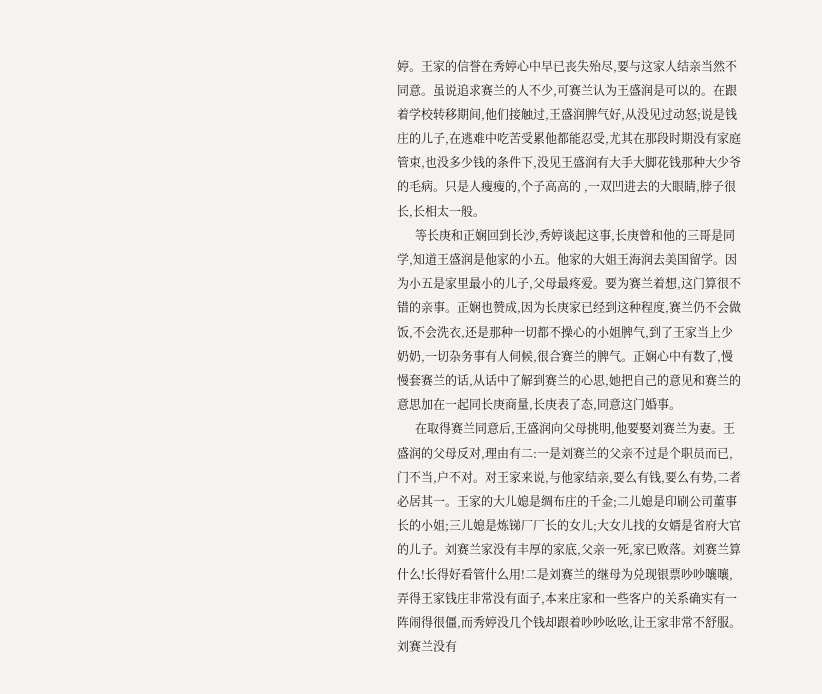婷。王家的信誉在秀婷心中早已丧失殆尽,要与这家人结亲当然不同意。虽说追求赛兰的人不少,可赛兰认为王盛润是可以的。在跟着学校转移期间,他们接触过,王盛润脾气好,从没见过动怒;说是钱庄的儿子,在逃难中吃苦受累他都能忍受,尤其在那段时期没有家庭管束,也没多少钱的条件下,没见王盛润有大手大脚花钱那种大少爷的毛病。只是人瘦瘦的,个子高高的 ,一双凹进去的大眼睛,脖子很长,长相太一般。
      等长庚和正娴回到长沙,秀婷谈起这事,长庚曾和他的三哥是同学,知道王盛润是他家的小五。他家的大姐王海润去美国留学。因为小五是家里最小的儿子,父母最疼爱。要为赛兰着想,这门算很不错的亲事。正娴也赞成,因为长庚家已经到这种程度,赛兰仍不会做饭,不会洗衣,还是那种一切都不操心的小姐脾气,到了王家当上少奶奶,一切杂务事有人伺候,很合赛兰的脾气。正娴心中有数了,慢慢套赛兰的话,从话中了解到赛兰的心思,她把自己的意见和赛兰的意思加在一起同长庚商量,长庚表了态,同意这门婚事。
      在取得赛兰同意后,王盛润向父母挑明,他要娶刘赛兰为妻。王盛润的父母反对,理由有二:一是刘赛兰的父亲不过是个职员而已,门不当,户不对。对王家来说,与他家结亲,要么有钱,要么有势,二者必居其一。王家的大儿媳是绸布庄的千金;二儿媳是印刷公司董事长的小姐;三儿媳是炼锑厂厂长的女儿;大女儿找的女婿是省府大官的儿子。刘赛兰家没有丰厚的家底,父亲一死,家已败落。刘赛兰算什么!长得好看管什么用!二是刘赛兰的继母为兑现银票吵吵嚷嚷,弄得王家钱庄非常没有面子,本来庄家和一些客户的关系确实有一阵闹得很僵,而秀婷没几个钱却跟着吵吵吆吆,让王家非常不舒服。刘赛兰没有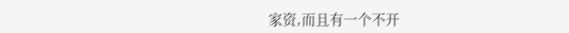家资,而且有一个不开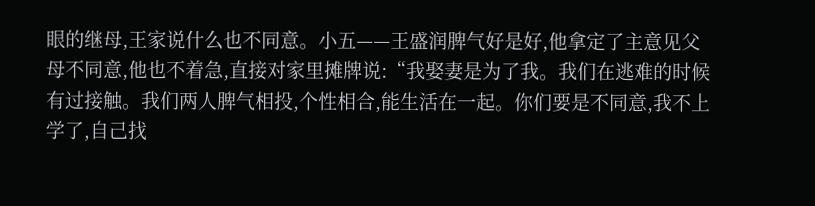眼的继母,王家说什么也不同意。小五——王盛润脾气好是好,他拿定了主意见父母不同意,他也不着急,直接对家里摊牌说:“我娶妻是为了我。我们在逃难的时候有过接触。我们两人脾气相投,个性相合,能生活在一起。你们要是不同意,我不上学了,自己找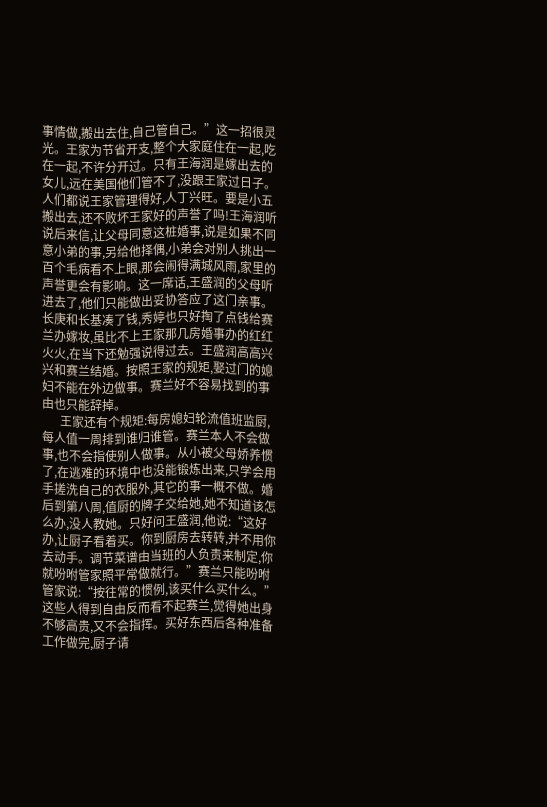事情做,搬出去住,自己管自己。”这一招很灵光。王家为节省开支,整个大家庭住在一起,吃在一起,不许分开过。只有王海润是嫁出去的女儿,远在美国他们管不了,没跟王家过日子。人们都说王家管理得好,人丁兴旺。要是小五搬出去,还不败坏王家好的声誉了吗!王海润听说后来信,让父母同意这桩婚事,说是如果不同意小弟的事,另给他择偶,小弟会对别人挑出一百个毛病看不上眼,那会闹得满城风雨,家里的声誉更会有影响。这一席话,王盛润的父母听进去了,他们只能做出妥协答应了这门亲事。长庚和长基凑了钱,秀婷也只好掏了点钱给赛兰办嫁妆,虽比不上王家那几房婚事办的红红火火,在当下还勉强说得过去。王盛润高高兴兴和赛兰结婚。按照王家的规矩,娶过门的媳妇不能在外边做事。赛兰好不容易找到的事由也只能辞掉。
      王家还有个规矩:每房媳妇轮流值班监厨,每人值一周排到谁归谁管。赛兰本人不会做事,也不会指使别人做事。从小被父母娇养惯了,在逃难的环境中也没能锻炼出来,只学会用手搓洗自己的衣服外,其它的事一概不做。婚后到第八周,值厨的牌子交给她,她不知道该怎么办,没人教她。只好问王盛润,他说:“这好办,让厨子看着买。你到厨房去转转,并不用你去动手。调节菜谱由当班的人负责来制定,你就吩咐管家照平常做就行。”赛兰只能吩咐管家说:“按往常的惯例,该买什么买什么。”这些人得到自由反而看不起赛兰,觉得她出身不够高贵,又不会指挥。买好东西后各种准备工作做完,厨子请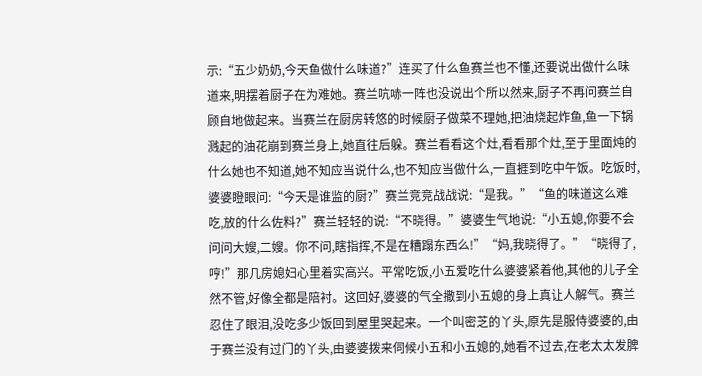示:“五少奶奶,今天鱼做什么味道?”连买了什么鱼赛兰也不懂,还要说出做什么味道来,明摆着厨子在为难她。赛兰吭哧一阵也没说出个所以然来,厨子不再问赛兰自顾自地做起来。当赛兰在厨房转悠的时候厨子做菜不理她,把油烧起炸鱼,鱼一下锅溅起的油花崩到赛兰身上,她直往后躲。赛兰看看这个灶,看看那个灶,至于里面炖的什么她也不知道,她不知应当说什么,也不知应当做什么,一直捱到吃中午饭。吃饭时,婆婆瞪眼问:“今天是谁监的厨?”赛兰竞竞战战说:“是我。”“鱼的味道这么难吃,放的什么佐料?”赛兰轻轻的说:“不晓得。”婆婆生气地说:“小五媳,你要不会问问大嫂,二嫂。你不问,瞎指挥,不是在糟蹋东西么!”“妈,我晓得了。”“晓得了,哼!”那几房媳妇心里着实高兴。平常吃饭,小五爱吃什么婆婆紧着他,其他的儿子全然不管,好像全都是陪衬。这回好,婆婆的气全撒到小五媳的身上真让人解气。赛兰忍住了眼泪,没吃多少饭回到屋里哭起来。一个叫密芝的丫头,原先是服侍婆婆的,由于赛兰没有过门的丫头,由婆婆拨来伺候小五和小五媳的,她看不过去,在老太太发脾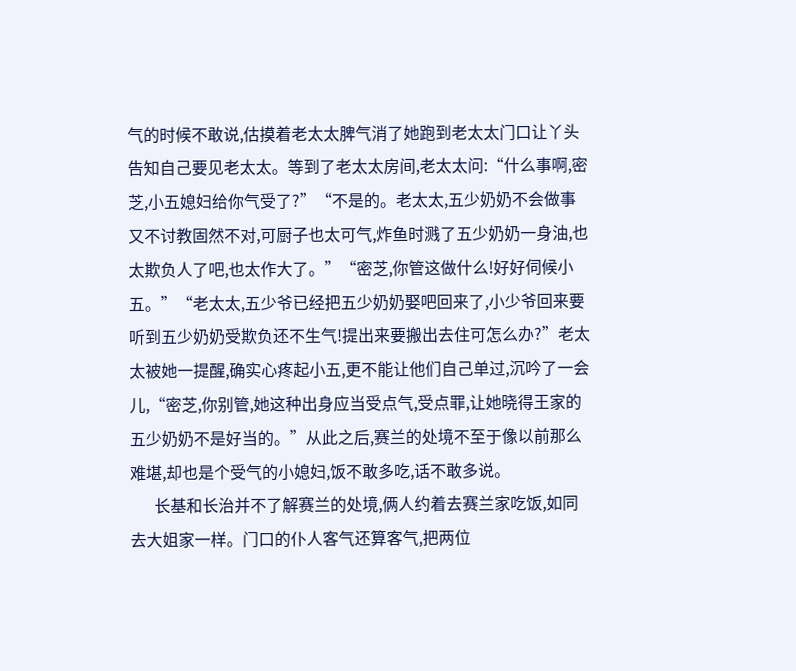气的时候不敢说,估摸着老太太脾气消了她跑到老太太门口让丫头告知自己要见老太太。等到了老太太房间,老太太问:“什么事啊,密芝,小五媳妇给你气受了?”“不是的。老太太,五少奶奶不会做事又不讨教固然不对,可厨子也太可气,炸鱼时溅了五少奶奶一身油,也太欺负人了吧,也太作大了。”“密芝,你管这做什么!好好伺候小五。”“老太太,五少爷已经把五少奶奶娶吧回来了,小少爷回来要听到五少奶奶受欺负还不生气!提出来要搬出去住可怎么办?”老太太被她一提醒,确实心疼起小五,更不能让他们自己单过,沉吟了一会儿,“密芝,你别管,她这种出身应当受点气,受点罪,让她晓得王家的五少奶奶不是好当的。”从此之后,赛兰的处境不至于像以前那么难堪,却也是个受气的小媳妇,饭不敢多吃,话不敢多说。
      长基和长治并不了解赛兰的处境,俩人约着去赛兰家吃饭,如同去大姐家一样。门口的仆人客气还算客气,把两位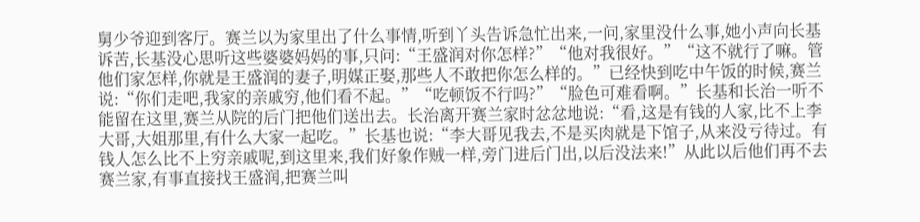舅少爷迎到客厅。赛兰以为家里出了什么事情,听到丫头告诉急忙出来,一问,家里没什么事,她小声向长基诉苦,长基没心思听这些婆婆妈妈的事,只问:“王盛润对你怎样?”“他对我很好。”“这不就行了嘛。管他们家怎样,你就是王盛润的妻子,明媒正娶,那些人不敢把你怎么样的。”已经快到吃中午饭的时候,赛兰说:“你们走吧,我家的亲戚穷,他们看不起。”“吃顿饭不行吗?”“脸色可难看啊。”长基和长治一听不能留在这里,赛兰从院的后门把他们送出去。长治离开赛兰家时忿忿地说:“看,这是有钱的人家,比不上李大哥,大姐那里,有什么大家一起吃。”长基也说:“李大哥见我去,不是买肉就是下馆子,从来没亏待过。有钱人怎么比不上穷亲戚呢,到这里来,我们好象作贼一样,旁门进后门出,以后没法来!”从此以后他们再不去赛兰家,有事直接找王盛润,把赛兰叫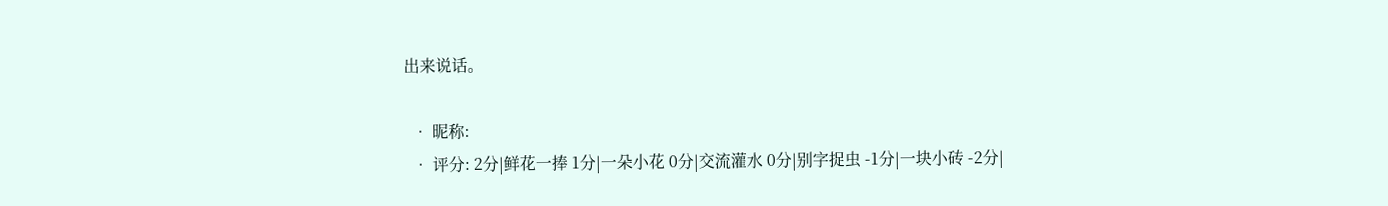出来说话。

  • 昵称:
  • 评分: 2分|鲜花一捧 1分|一朵小花 0分|交流灌水 0分|别字捉虫 -1分|一块小砖 -2分|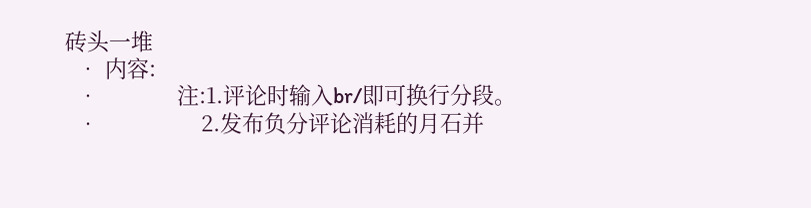砖头一堆
  • 内容:
  •             注:1.评论时输入br/即可换行分段。
  •                 2.发布负分评论消耗的月石并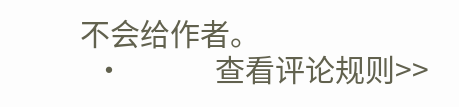不会给作者。
  •             查看评论规则>>